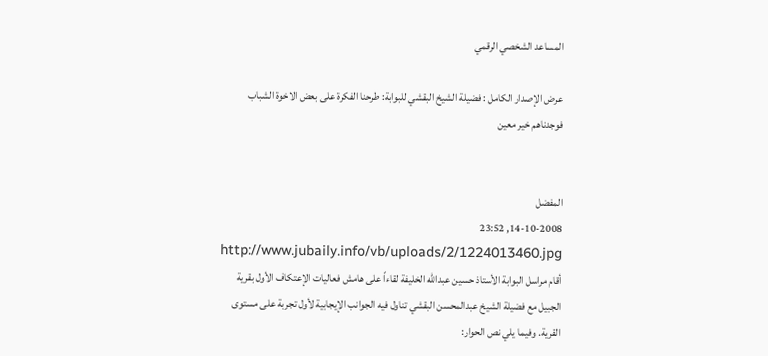المساعد الشخصي الرقمي

عرض الإصدار الكامل : فضيلة الشيخ البقشي للبوابة: طرحنا الفكرة على بعض الاخوة الشباب فوجدناهم خير معين


المفضل
14-10-2008, 23:52
http://www.jubaily.info/vb/uploads/2/1224013460.jpg
أقام مراسل البوابة الأستاذ حسين عبدالله الخليفة لقاءاً على هامش فعاليات الإعتكاف الأول بقرية الجبيل مع فضيلة الشيخ عبدالمحسن البقشي تناول فيه الجوانب الإيجابية لأول تجربة على مستوى القرية. وفيما يلي نص الحوار: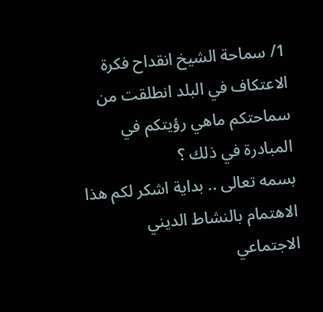1/ سماحة الشيخ انقداح فكرة الاعتكاف في البلد انطلقت من سماحتكم ماهي رؤيتكم في المبادرة في ذلك ؟
بسمه تعالى .. بداية اشكر لكم هذا الاهتمام بالنشاط الديني الاجتماعي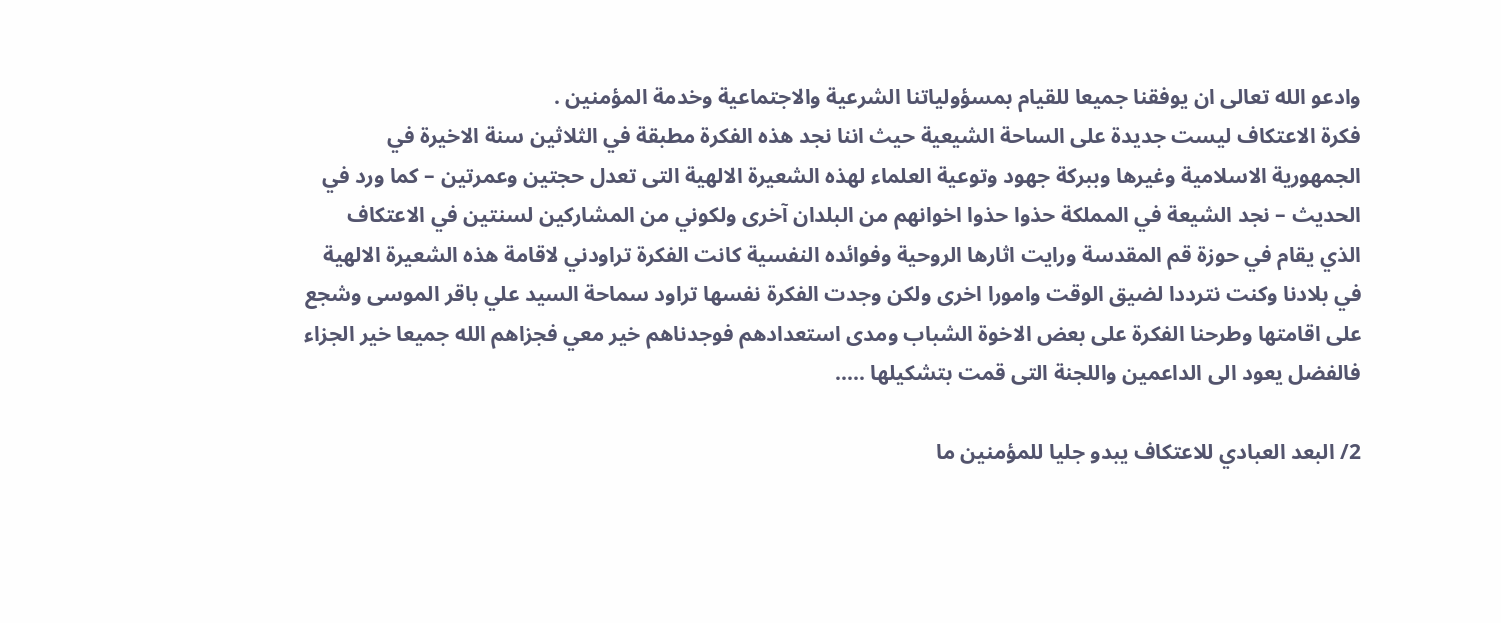وادعو الله تعالى ان يوفقنا جميعا للقيام بمسؤولياتنا الشرعية والاجتماعية وخدمة المؤمنين .
فكرة الاعتكاف ليست جديدة على الساحة الشيعية حيث اننا نجد هذه الفكرة مطبقة في الثلاثين سنة الاخيرة في الجمهورية الاسلامية وغيرها وببركة جهود وتوعية العلماء لهذه الشعيرة الالهية التى تعدل حجتين وعمرتين – كما ورد في الحديث – نجد الشيعة في المملكة حذوا حذوا اخوانهم من البلدان آخرى ولكوني من المشاركين لسنتين في الاعتكاف الذي يقام في حوزة قم المقدسة ورايت اثارها الروحية وفوائده النفسية كانت الفكرة تراودني لاقامة هذه الشعيرة الالهية في بلادنا وكنت نترددا لضيق الوقت وامورا اخرى ولكن وجدت الفكرة نفسها تراود سماحة السيد علي باقر الموسى وشجع على اقامتها وطرحنا الفكرة على بعض الاخوة الشباب ومدى استعدادهم فوجدناهم خير معي فجزاهم الله جميعا خير الجزاء فالفضل يعود الى الداعمين واللجنة التى قمت بتشكيلها .....

2/ البعد العبادي للاعتكاف يبدو جليا للمؤمنين ما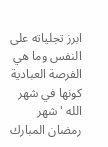ابرز تجلياته على النفس وما هي الفرصة العبادية كونها في شهر الله ' شهر رمضان المبارك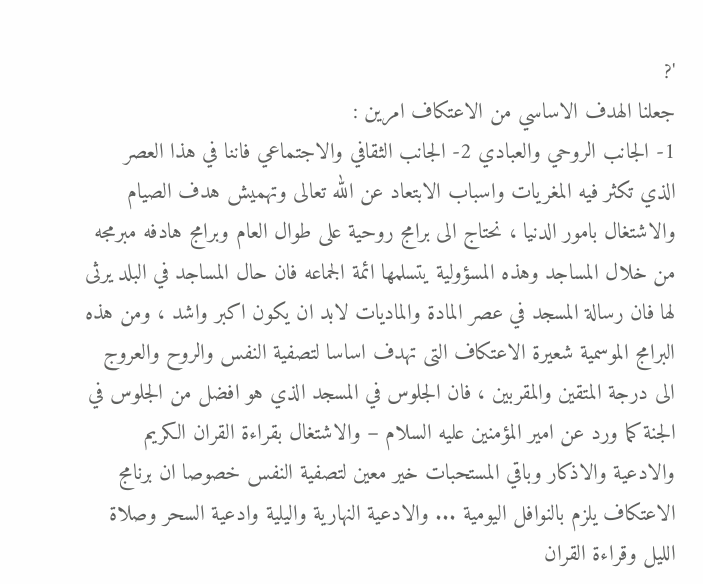'?
جعلنا الهدف الاساسي من الاعتكاف امرين :
1- الجانب الروحي والعبادي 2- الجانب الثقافي والاجتماعي فاننا في هذا العصر الذي تكثر فيه المغريات واسباب الابتعاد عن الله تعالى وتهميش هدف الصيام والاشتغال بامور الدنيا ، نحتاج الى برامج روحية على طوال العام وبرامج هادفه مبرمجه من خلال المساجد وهذه المسؤولية يتسلمها ائمة الجماعه فان حال المساجد في البلد يرثى لها فان رسالة المسجد في عصر المادة والماديات لابد ان يكون اكبر واشد ، ومن هذه البرامج الموسمية شعيرة الاعتكاف التى تهدف اساسا لتصفية النفس والروح والعروج الى درجة المتقين والمقربين ، فان الجلوس في المسجد الذي هو افضل من الجلوس في الجنة كما ورد عن امير المؤمنين عليه السلام – والاشتغال بقراءة القران الكريم والادعية والاذكار وباقي المستحبات خير معين لتصفية النفس خصوصا ان برنامج الاعتكاف يلزم بالنوافل اليومية ... والادعية النهارية واليلية وادعية السحر وصلاة الليل وقراءة القران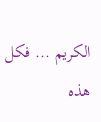الكريم ... فكل هذه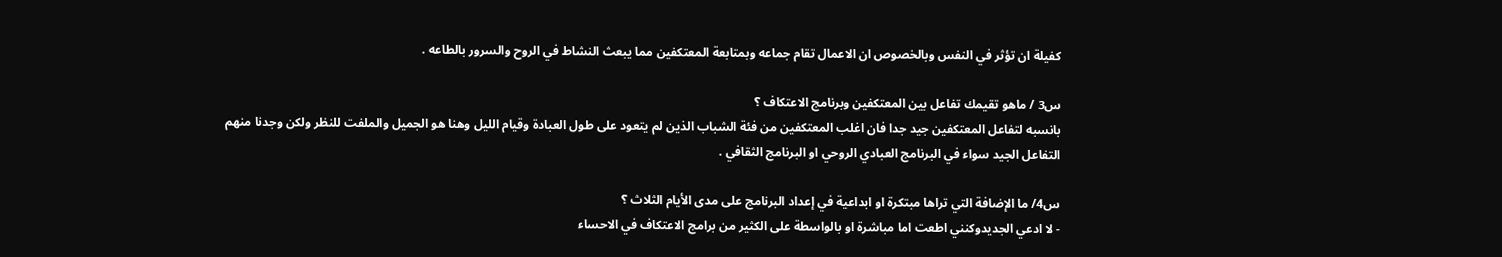كفيلة ان تؤثر في النفس وبالخصوص ان الاعمال تقام جماعه وبمتابعة المعتكفين مما يبعث النشاط في الروح والسرور بالطاعه .

س3 / ماهو تقيمك تفاعل بين المعتكفين وبرنامج الاعتكاف ؟
بانسبه لتفاعل المعتكفين جيد جدا فان اغلب المعتكفين من فئة الشباب الذين لم يتعود على طول العبادة وقيام الليل وهنا هو الجميل والملفت للنظر ولكن وجدنا منهم التفاعل الجيد سواء في البرنامج العبادي الروحي او البرنامج الثقافي .

س4/ ما الإضافة التي تراها مبتكرة او ابداعية في إعداد البرنامج على مدى الأيام الثلاث ؟
- لا ادعي الجديدوكنني اطعت اما مباشرة او بالواسطة على الكثير من برامج الاعتكاف في الاحساء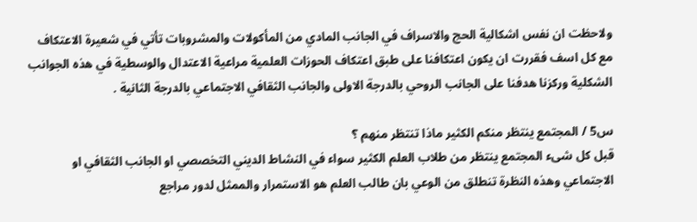ولاحظت ان نفس اشكالية الحج والاسراف في الجانب المادي من المأكولات والمشروبات تأتي في شعيرة الاعتكاف مع كل اسف فقررت ان يكون اعتكافنا على طبق اعتكاف الحوزات العلمية مراعية الاعتدال والوسطية في هذه الجوانب الشكلية وركزنا هدفنا على الجانب الروحي بالدرجة الاولى والجانب الثقافي الاجتماعي بالدرجة الثانية .

س5 / المجتمع ينتظر منكم الكثير ماذا تنتظر منهم ؟
قبل كل شىء المجتمع ينتظر من طلاب العلم الكثير سواء في النشاط الديني التخصصي او الجانب الثقافي او الاجتماعي وهذه النظرة تنطلق من الوعي بان طالب العلم هو الاستمرار والممثل لدور مراجع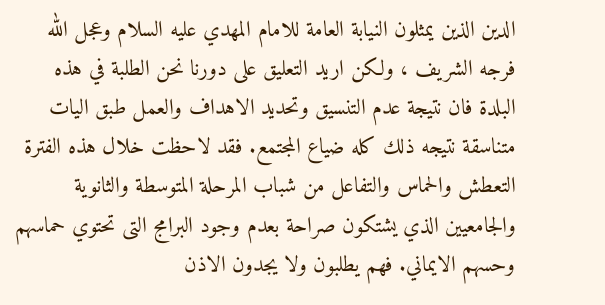الدين الذين يمثلون النيابة العامة للامام المهدي عليه السلام وعجل الله فرجه الشريف ، ولكن اريد التعليق على دورنا نحن الطلبة في هذه البلدة فان نتيجة عدم التنسيق وتحديد الاهداف والعمل طبق اليات متناسقة نتيجه ذلك كله ضياع المجتمع. فقد لاحظت خلال هذه الفترة التعطش والحماس والتفاعل من شباب المرحلة المتوسطة والثانوية والجامعيين الذي يشتكون صراحة بعدم وجود البرامج التى تحتوي حماسهم وحسهم الايماني. فهم يطلبون ولا يجدون الاذن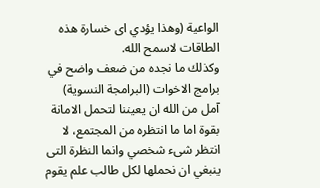الواعية (وهذا يؤدي اى خسارة هذه الطاقات لاسمح الله.
وكذلك ما نجده من ضعف واضح في برامج الاخوات (البرامجة النسوية) آمل من الله ان يعيننا لتحمل الامانة بقوة اما ما انتظره من المجتمع، لا انتظر شىء شخصي وانما النظرة التى ينبغي ان نحملها لكل طالب علم يقوم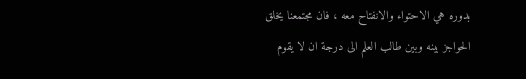بدوره هي الاحتواء والانفتاح معه ، فان مجتمعنا يخلق الحواجز بينه وبين طالب العلم الى درجة ان لا يقوم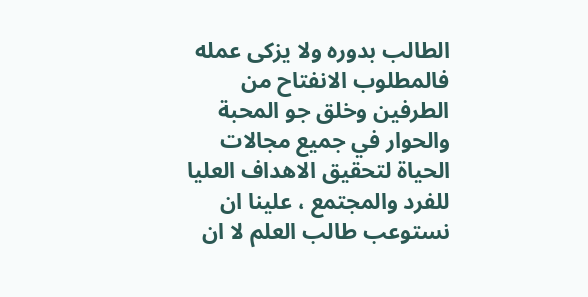الطالب بدوره ولا يزكى عمله فالمطلوب الانفتاح من الطرفين وخلق جو المحبة والحوار في جميع مجالات الحياة لتحقيق الاهداف العليا للفرد والمجتمع ، علينا ان نستوعب طالب العلم لا ان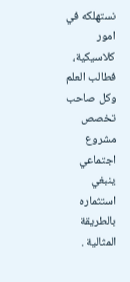نستهلكه في امور كلاسيكية، فطالب العلم وكل صاحب تخصص مشروع اجتماعي ينبغي استثماره بالطريقة المثالية .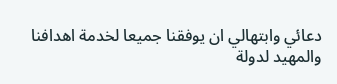دعائي وابتهالي ان يوفقنا جميعا لخدمة اهدافنا والمهيد لدولة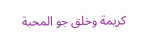كريمة وخلق جو المحبة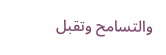والتسامح وتقبل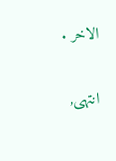الاخر .

انتهى,